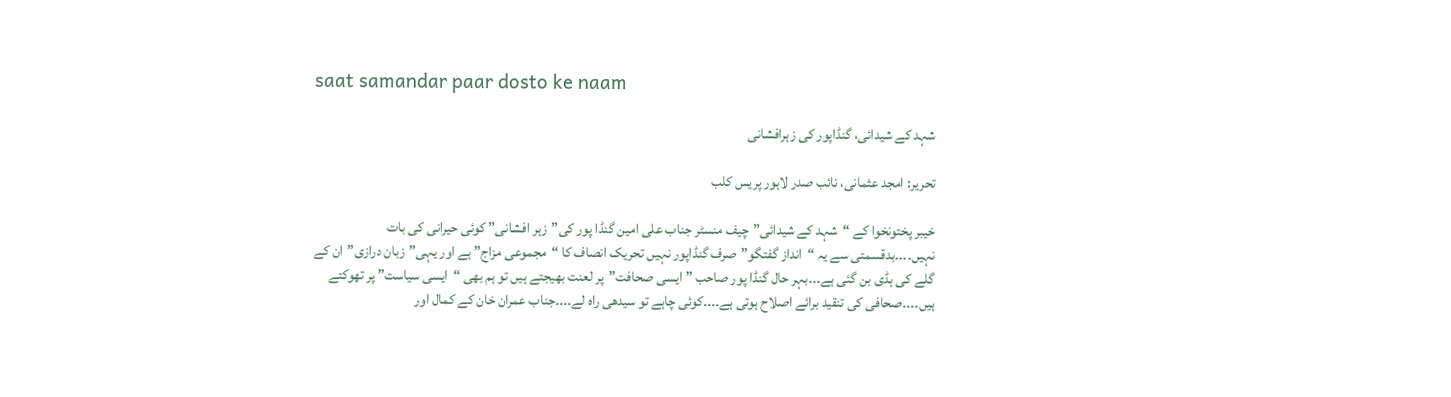saat samandar paar dosto ke naam

شہد کے شیدائی، گنڈاپور کی زہرافشانی

تحریر: امجد عثمانی، نائب صدر لاہور پریس کلب

خیبر پختونخوا کے “شہد کے شیدائی”چیف منسٹر جناب علی امین گنڈا پور کی”زہر افشانی” کوئی حیرانی کی بات نہیں۔۔۔۔بدقسمتی سے یہ “انداز گفتگو”صرف گنڈاپور نہیں تحریک انصاف کا “مجموعی مزاج” ہے اور یہی”زبان درازی”ان کے گلے کی ہڈی بن گئی ہے۔۔۔بہر حال گنڈا پور صاحب ” ایسی صحافت”پر لعنت بھیجتے ہیں تو ہم بھی “ایسی سیاست” پر تھوکتے ہیں۔۔۔۔صحافی کی تنقید برائے اصلاح ہوتی ہے۔۔۔۔کوئی چاہے تو سیدھی راہ لے۔۔۔۔جناب عمران خان کے کمال اور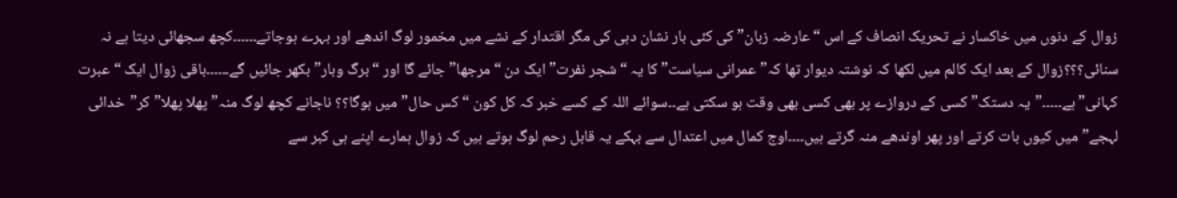زوال کے دنوں میں خاکسار نے تحریک انصاف کے اس “عارضہ زبان” کی کئی بار نشان دہی کی مگر اقتدار کے نشے میں مخمور لوگ اندھے اور بہرے ہوجاتے۔۔۔۔۔۔کچھ سجھائی دیتا ہے نہ سنائی؟؟؟زوال کے بعد ایک کالم میں لکھا کہ نوشتہ دیوار تھا کہ”عمرانی سیاست” کا یہ “شجر نفرت”ایک دن “مرجھا”جائے گا اور “برگ وبار”بکھر جائیں گے۔۔۔۔۔۔باقی زوال ایک “عبرت کہانی” ہے۔۔۔۔۔”یہ دستک” کسی کے دروازے پر بھی کسی بھی وقت ہو سکتی ہے۔۔سوائے اللہ کے کسے خبر کہ کل کون “کس حال” میں ہوگا؟؟ ناجانے کچھ لوگ منہ”پھلا پھلا”کر”خدائی لہجے”میں کیوں بات کرتے اور پھر اوندھے منہ گرتے ہیں۔۔۔۔اوج کمال میں اعتدال سے بہکے یہ قابل رحم لوگ ہوتے ہیں کہ زوال ہمارے اپنے ہی کبر سے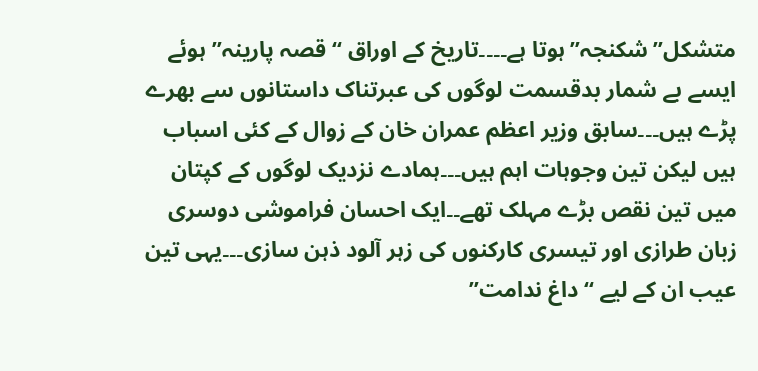متشکل”شکنجہ”ہوتا ہے۔۔۔۔تاریخ کے اوراق “قصہ پارینہ” ہوئے ایسے بے شمار بدقسمت لوگوں کی عبرتناک داستانوں سے بھرے پڑے ہیں۔۔۔سابق وزیر اعظم عمران خان کے زوال کے کئی اسباب ہیں لیکن تین وجوہات اہم ہیں۔۔۔ہمادے نزدیک لوگوں کے کپتان میں تین نقص بڑے مہلک تھے۔۔ایک احسان فراموشی دوسری زبان طرازی اور تیسری کارکنوں کی زہر آلود ذہن سازی۔۔۔یہی تین عیب ان کے لیے “داغ ندامت”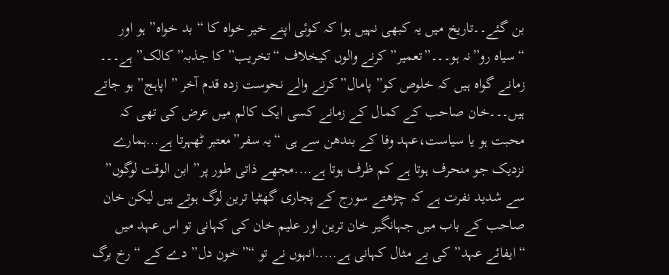بن گئے۔۔تاریخ میں یہ کبھی نہیں ہوا کہ کوئی اپنے خیر خواہ کا “بد خواہ” ہو اور “سیاہ رو”نہ ہو۔۔۔”تعمیر” کرنے والوں کیخلاف “تخریب” کا جذبہ” کالک” ہے۔۔۔ زمانے گواہ ہیں کہ خلوص کو” پامال”کرنے والے نحوست زدہ قدم آخر ” اپاہج” ہو جاتے ہیں۔۔۔خان صاحب کے کمال کے زمانے کسی ایک کالم میں عرض کی تھی کہ محبت ہو یا سیاست،عہد وفا کے بندھن سے ہی “یہ سفر”معتبر ٹھہرتا ہے…ہمارے نزدیک جو منحرف ہوتا ہے کم ظرف ہوتا ہے….مجھے ذاتی طور پر” ابن الوقت لوگوں” سے شدید نفرت ہے کہ چڑھتے سورج کے پجاری گھٹیا ترین لوگ ہوتے ہیں لیکن خان صاحب کے باب میں جہانگیر خان ترین اور علیم خان کی کہانی تو اس عہد میں “ایفائے عہد” کی بے مثال کہانی ہے…..انہوں نے تو “”خون دل” دے کے “رخ برگ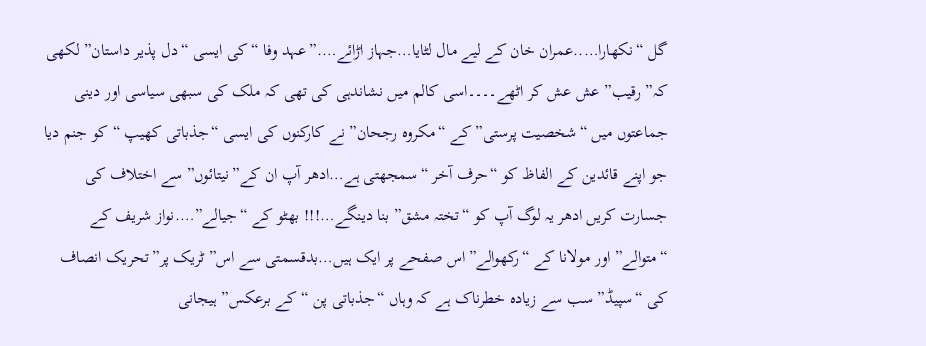گل “نکھارا…..عمران خان کے لیے مال لٹایا…جہاز اڑائے….”عہد وفا “کی ایسی “دل پذیر داستان” لکھی کہ” رقیب” عش عش کر اٹھے۔۔۔۔اسی کالم میں نشاندہی کی تھی کہ ملک کی سبھی سیاسی اور دینی جماعتوں میں “شخصیت پرستی” کے “مکروہ رجحان” نے کارکنوں کی ایسی “جذباتی کھیپ “کو جنم دیا جو اپنے قائدین کے الفاظ کو “حرف آخر “سمجھتی ہے…ادھر آپ ان کے”نیتائوں” سے اختلاف کی جسارت کریں ادھر یہ لوگ آپ کو “تختہ مشق” بنا دینگے…!!! بھٹو کے “جیالے”….نواز شریف کے “متوالے” اور مولانا کے “رکھوالے”اس صفحے پر ایک ہیں…بدقسمتی سے اس”ٹریک پر”تحریک انصاف کی “سپیڈ” سب سے زیادہ خطرناک ہے کہ وہاں “جذباتی پن “کے برعکس” ہیجانی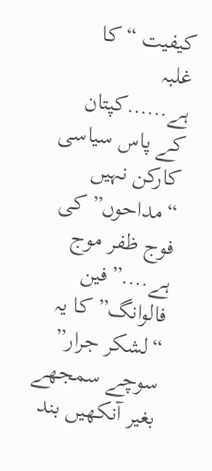کیفیت “کا غلبہ ہے……کپتان کے پاس سیاسی کارکن نہیں “مداحوں” کی فوج ظفر موج ہے….”فین فالوانگ” کا یہ “لشکر جرار” سوچے سمجھے بغیر آنکھیں بند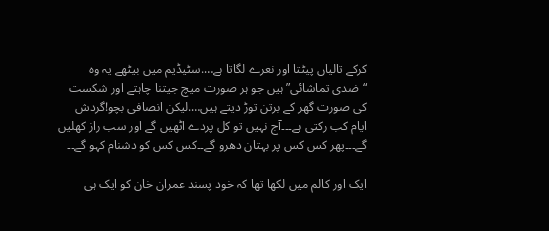کرکے تالیاں پیٹتا اور نعرے لگاتا ہے….سٹیڈیم میں بیٹھے یہ وہ “ضدی تماشائی”ہیں جو ہر صورت میچ جیتنا چاہتے اور شکست کی صورت گھر کے برتن توڑ دیتے ہیں….لیکن انصافی بچو!گردش ایام کب رکتی ہے۔۔۔آج نہیں تو کل پردے اٹھیں گے اور سب راز کھلیں گے۔۔۔پھر کس کس پر بہتان دھرو گے۔۔کس کس کو دشنام کہو گے۔۔

ایک اور کالم میں لکھا تھا کہ خود پسند عمران خان کو ایک ہی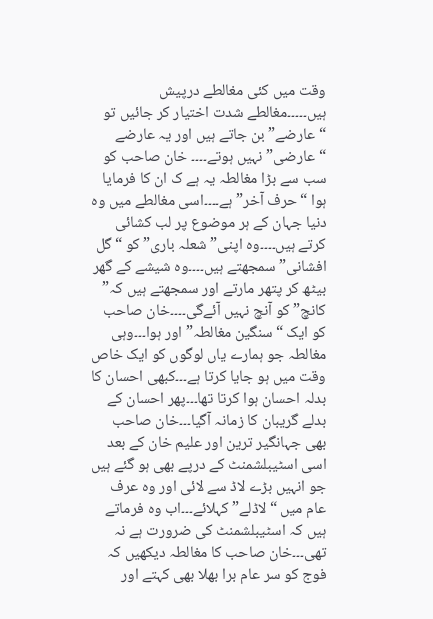وقت میں کئی مغالطے درپیش ہیں۔۔۔۔۔مغالطے شدت اختیار کر جائیں تو “عارضے” بن جاتے ہیں اور یہ عارضے “عارضی” نہیں ہوتے۔۔۔۔ خان صاحب کو سب سے بڑا مغالطہ یہ ہے ک ان کا فرمایا ہوا “حرف آخر” ہے۔۔۔۔اسی مغالطے میں وہ دنیا جہان کے ہر موضوع پر لب کشائی کرتے ہیں۔۔۔۔وہ اپنی” شعلہ باری” کو “گل افشانی” سمجھتے ہیں۔۔۔۔وہ شیشے کے گھر بیٹھ کر پتھر مارتے اور سمجھتے ہیں کہ” کانچ” کو آنچ نہیں آئےگی۔۔۔۔خان صاحب کو ایک “سنگین مغالطہ” اور ہوا۔۔۔وہی مغالطہ جو ہمارے یاں لوگوں کو ایک خاص وقت میں ہو جایا کرتا ہے۔۔۔کبھی احسان کا بدلہ احسان ہوا کرتا تھا۔۔۔پھر احسان کے بدلے گریبان کا زمانہ آگیا۔۔۔خان صاحب بھی جہانگیر ترین اور علیم خان کے بعد اسی اسٹیبلشمنٹ کے درپے بھی ہو گئے ہیں جو انہیں بڑے لاڈ سے لائی اور وہ عرف عام میں “لاڈلے” کہلائے۔۔۔اب وہ فرماتے ہیں کہ اسٹیبلشمنٹ کی ضرورت ہے نہ تھی۔۔۔خان صاحب کا مغالطہ دیکھیں کہ فوج کو سر عام برا بھلا بھی کہتے اور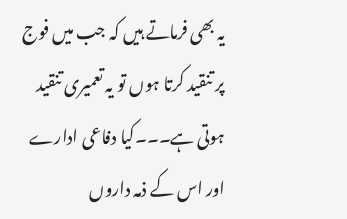یہ بھی فرماتے ہیں کہ جب میں فوج پر تنقید کرتا ہوں تو یہ تعمیری تنقید ہوتی ہے۔۔۔کیا دفاعی ادارے اور اس کے ذمہ داروں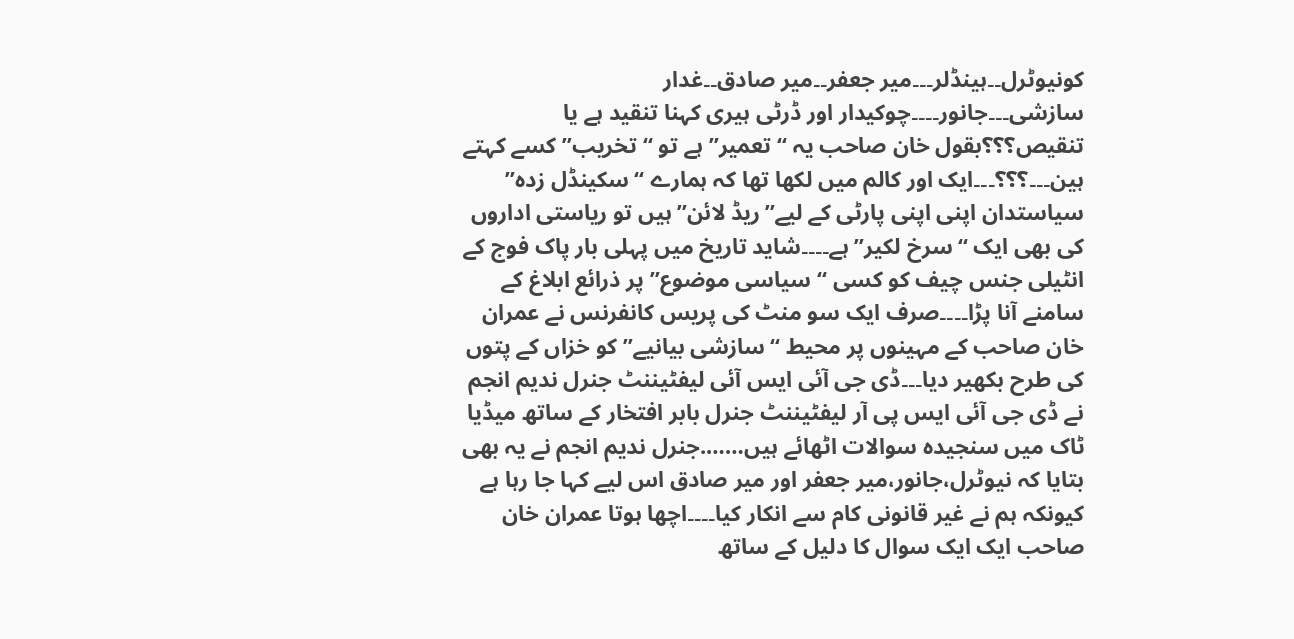کونیوٹرل۔۔ہینڈلر۔۔۔میر جعفر۔۔میر صادق۔۔غدار سازشی۔۔۔جانور۔۔۔۔چوکیدار اور ڈرٹی ہیری کہنا تنقید ہے یا تنقیص؟؟؟بقول خان صاحب یہ “تعمیر” ہے تو “تخریب”کسے کہتے ہین۔۔۔؟؟؟۔۔۔ایک اور کالم میں لکھا تھا کہ ہمارے “سکینڈل زدہ” سیاستدان اپنی اپنی پارٹی کے لیے”ریڈ لائن”ہیں تو ریاستی اداروں کی بھی ایک “سرخ لکیر” ہے۔۔۔۔شاید تاریخ میں پہلی بار پاک فوج کے انٹیلی جنس چیف کو کسی “سیاسی موضوع” پر ذرائع ابلاغ کے سامنے آنا پڑا۔۔۔۔صرف ایک سو منٹ کی پریس کانفرنس نے عمران خان صاحب کے مہینوں پر محیط “سازشی بیانیے”کو خزاں کے پتوں کی طرح بکھیر دیا۔۔۔ڈی جی آئی ایس آئی لیفٹیننٹ جنرل ندیم انجم نے ڈی جی آئی ایس پی آر لیفٹیننٹ جنرل بابر افتخار کے ساتھ میڈیا ٹاک میں سنجیدہ سوالات اٹھائے ہیں…….جنرل ندیم انجم نے یہ بھی بتایا کہ نیوٹرل،جانور،میر جعفر اور میر صادق اس لیے کہا جا رہا ہے کیونکہ ہم نے غیر قانونی کام سے انکار کیا۔۔۔۔اچھا ہوتا عمران خان صاحب ایک ایک سوال کا دلیل کے ساتھ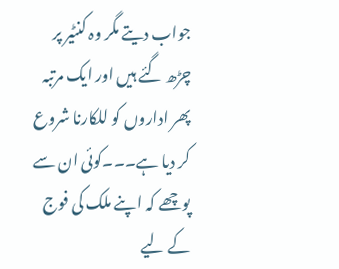جواب دیتے مگر وہ کنٹیر پر چڑھ گئے ہیں اور ایک مرتبہ پھر اداروں کو للکارنا شروع کر دیا ہے۔۔۔کوئی ان سے پوچھے کہ اپنے ملک کی فوج کے لیے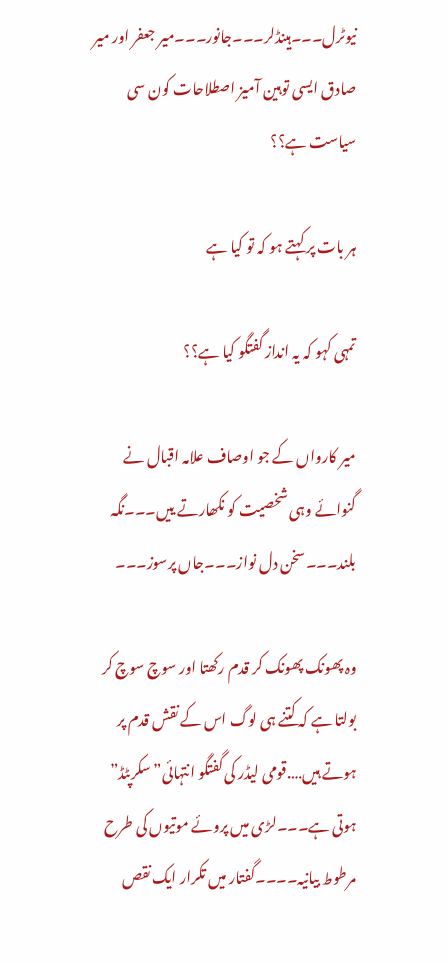نیوٹرل۔۔۔ہینڈلر۔۔۔جانور۔۔۔میر جعفر اور میر صادق ایسی توہین آمیز اصطلاحات کون سی سیاست ہے؟؟

ہر بات پر کہتے ہو کہ تو کیا ہے

تمہی کہو کہ یہ انداز گفتگو کیا ہے؟؟

میر کارواں کے جو اوصاف علامہ اقبال نے گنوائے وہی شخصیت کو نکھارتے ییں۔۔۔نگہ بلند۔۔۔سخن دل نواز۔۔۔جاں پرسوز۔۔۔

وہ پھونک پھونک کر قدم رکھتا اور سوچ سوچ کر بولتا ہے کہ کتنے ہی لوگ اس کے نقش قدم پر ہوتے ہیں….قومی لیڈر کی گفتگو انتہائی” سکرپٹڈ” ہوتی ہے۔۔۔لڑی میں پروئے موتیوں کی طرح مرطوط بیانیہ۔۔۔۔گفتار میں تکرار ایک نقص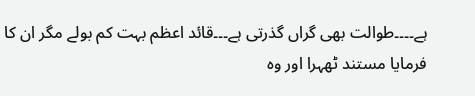ہے۔۔۔۔طوالت بھی گراں گذرتی ہے۔۔۔قائد اعظم بہت کم بولے مگر ان کا فرمایا مستند ٹھہرا اور وہ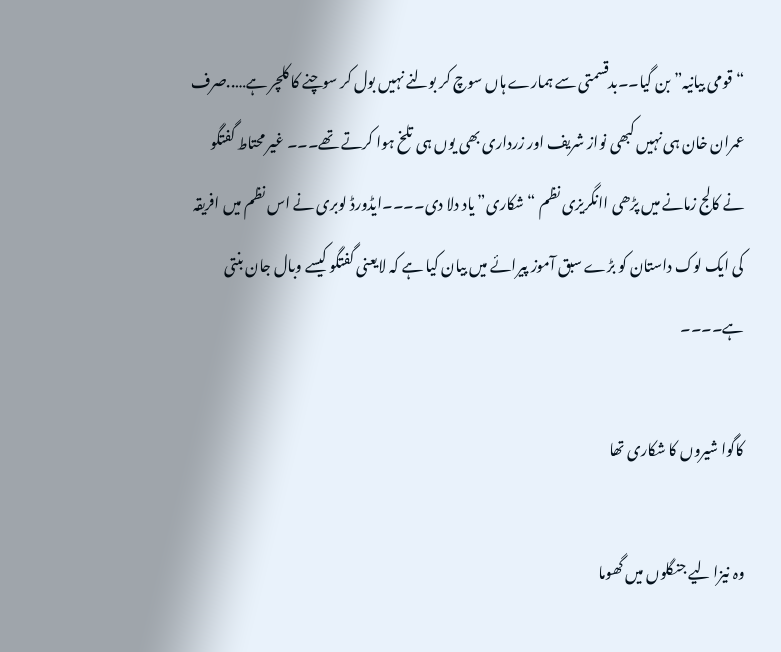“قومی بیانیہ” بن گیا۔۔بدقسمتی سے ہمارے ہاں سوچ کر بولنے نہیں بول کر سوچنے کا کلچر ہے…..صرف عمران خان ہی نہیں کبھی نواز شریف اور زرداری بھی یوں ہی تلخ ہوا کرتے تھے۔۔۔ غیر محتاط گفتگو نے کالج زمانے میں پڑھی اانگریزی نظم “شکاری” یاد دلا دی۔۔۔۔ایڈورڈ لوبری نے اس نظم میں افریقہ کی ایک لوک داستان کو بڑے سبق آموز پیرائے میں بیان کیا ہے کہ لایعنی گفتگو کیسے وبال جان بنتی ہے۔۔۔۔

کاگوا شیروں کا شکاری تھا

وہ نیزا لیے جنگلوں میں گھوما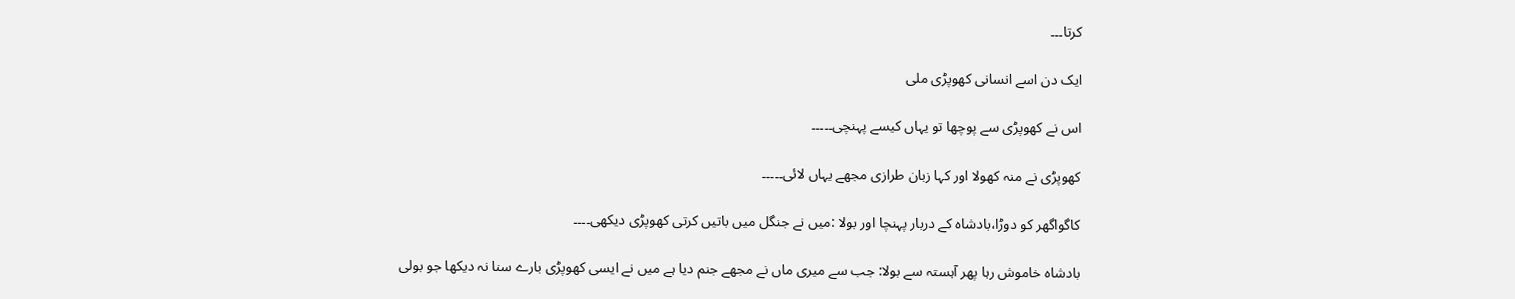کرتا۔۔۔

ایک دن اسے انسانی کھوپڑی ملی

اس نے کھوپڑی سے پوچھا تو یہاں کیسے پہنچی۔۔۔۔۔

کھوپڑی نے منہ کھولا اور کہا زبان طرازی مجھے یہاں لائی۔۔۔۔۔

کاگواگھر کو دوڑا،بادشاہ کے دربار پہنچا اور بولا :میں نے جنگل میں باتیں کرتی کھوپڑی دیکھی۔۔۔۔

بادشاہ خاموش رہا پھر آہستہ سے بولا: جب سے میری ماں نے مجھے جنم دیا ہے میں نے ایسی کھوپڑی بارے سنا نہ دیکھا جو بولی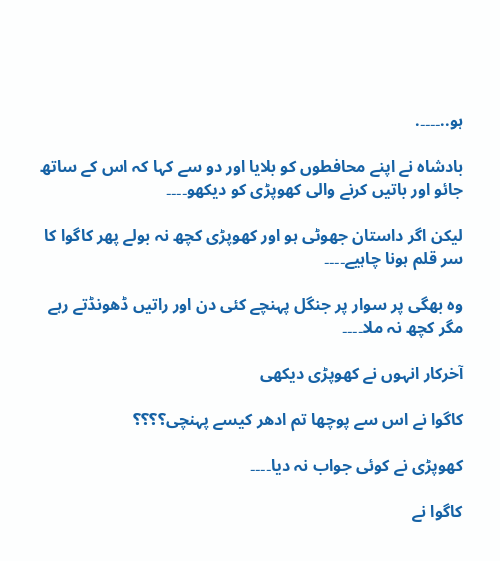ہو..۔۔۔۔.

بادشاہ نے اپنے محافطوں کو بلایا اور دو سے کہا کہ اس کے ساتھ جائو اور باتیں کرنے والی کھوپڑی کو دیکھو۔۔۔۔

لیکن اگر داستان جھوٹی ہو اور کھوپڑی کچھ نہ بولے پھر کاگوا کا سر قلم ہونا چاہیے۔۔۔۔

وہ بھگی پر سوار پر جنگل پہنچے کئی دن اور راتیں ڈھونڈتے رہے مگر کچھ نہ ملا۔۔۔۔

آخرکار انہوں نے کھوپڑی دیکھی

کاگوا نے اس سے پوچھا تم ادھر کیسے پہنچی؟؟؟؟

کھوپڑی نے کوئی جواب نہ دیا۔۔۔۔

کاگوا نے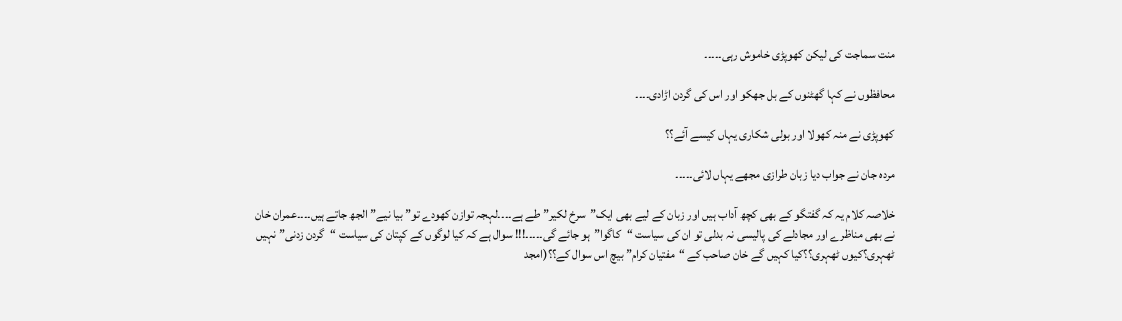منت سماجت کی لیکن کھوپڑی خاموش رہی۔۔۔۔۔

محافظوں نے کہا گھٹنوں کے بل جھکو اور اس کی گردن اڑادی۔۔۔۔

کھوپڑی نے منہ کھولا اور بولی شکاری یہاں کیسے آئے؟؟

مردہ جان نے جواب دیا زبان طرازی مجھے یہاں لائی۔۔۔۔۔

خلاصہ کلام یہ کہ گفتگو کے بھی کچھ آداب ہیں اور زبان کے لیے بھی ایک”سرخ لکیر”طے ہے۔۔۔۔لہجہ توازن کھودے تو” بیا نیے” الجھ جاتے ہیں۔۔۔۔عمران خان نے بھی مناظرے اور مجادلے کی پالیسی نہ بدلی تو ان کی سیاست “کاگوا”ہو جائے گی۔۔۔۔۔!!! سوال ہے کہ کیا لوگوں کے کپتان کی سیاست “گردن زدنی” نہیں ٹھہری؟کیوں ٹھہری؟؟کیا کہیں گے خان صاحب کے “مفتیان کرام” بیچ اس سوال کے؟؟(امجد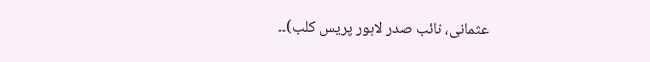عثمانی، نائب صدر لاہور پریس کلب)۔۔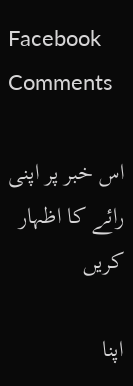Facebook Comments

اس خبر پر اپنی رائے کا اظہار کریں

اپنا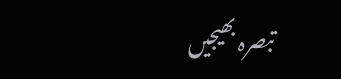تبصرہ بھیجیں